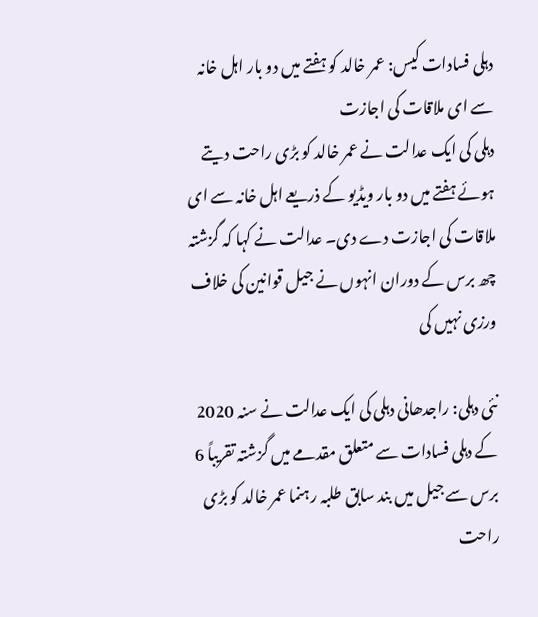دہلی فسادات کیس: عمر خالد کو ہفتے میں دو بار اہل خانہ سے ای ملاقات کی اجازت
دہلی کی ایک عدالت نے عمر خالد کو بڑی راحت دیتے ہوئے ہفتے میں دو بار ویڈیو کے ذریعے اہل خانہ سے ای ملاقات کی اجازت دے دی۔ عدالت نے کہا کہ گزشتہ چھ برس کے دوران انہوں نے جیل قوانین کی خلاف ورزی نہیں کی

نئی دہلی: راجدھانی دہلی کی ایک عدالت نے سنہ 2020 کے دہلی فسادات سے متعلق مقدمے میں گزشتہ تقریباً 6 برس سے جیل میں بند سابق طلبہ رہنما عمر خالد کو بڑی راحت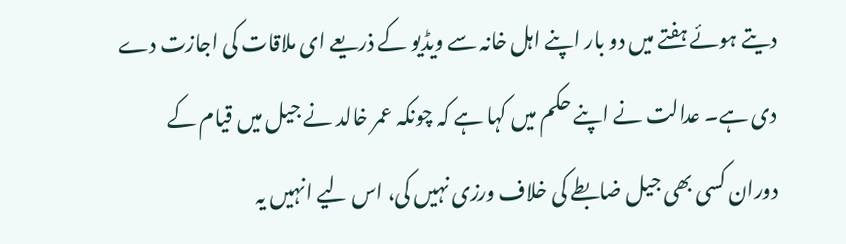دیتے ہوئے ہفتے میں دو بار اپنے اہل خانہ سے ویڈیو کے ذریعے ای ملاقات کی اجازت دے دی ہے۔ عدالت نے اپنے حکم میں کہا ہے کہ چونکہ عمر خالد نے جیل میں قیام کے دوران کسی بھی جیل ضابطے کی خلاف ورزی نہیں کی، اس لیے انہیں یہ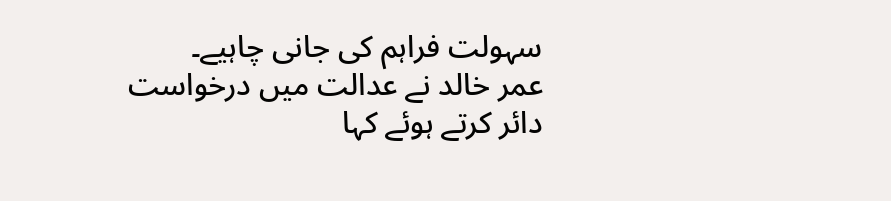سہولت فراہم کی جانی چاہیے۔
عمر خالد نے عدالت میں درخواست دائر کرتے ہوئے کہا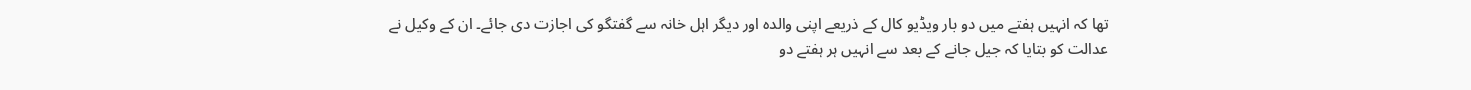تھا کہ انہیں ہفتے میں دو بار ویڈیو کال کے ذریعے اپنی والدہ اور دیگر اہل خانہ سے گفتگو کی اجازت دی جائے۔ ان کے وکیل نے عدالت کو بتایا کہ جیل جانے کے بعد سے انہیں ہر ہفتے دو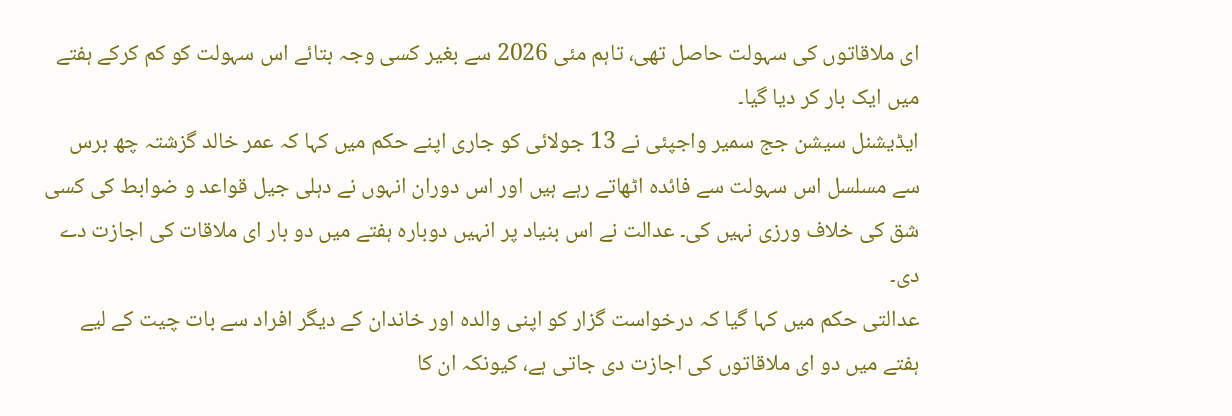ای ملاقاتوں کی سہولت حاصل تھی، تاہم مئی 2026 سے بغیر کسی وجہ بتائے اس سہولت کو کم کرکے ہفتے میں ایک بار کر دیا گیا۔
ایڈیشنل سیشن جج سمیر واجپئی نے 13 جولائی کو جاری اپنے حکم میں کہا کہ عمر خالد گزشتہ چھ برس سے مسلسل اس سہولت سے فائدہ اٹھاتے رہے ہیں اور اس دوران انہوں نے دہلی جیل قواعد و ضوابط کی کسی شق کی خلاف ورزی نہیں کی۔ عدالت نے اس بنیاد پر انہیں دوبارہ ہفتے میں دو بار ای ملاقات کی اجازت دے دی۔
عدالتی حکم میں کہا گیا کہ درخواست گزار کو اپنی والدہ اور خاندان کے دیگر افراد سے بات چیت کے لیے ہفتے میں دو ای ملاقاتوں کی اجازت دی جاتی ہے، کیونکہ ان کا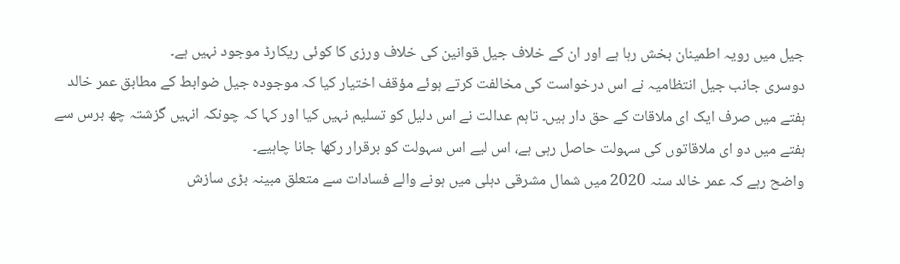جیل میں رویہ اطمینان بخش رہا ہے اور ان کے خلاف جیل قوانین کی خلاف ورزی کا کوئی ریکارڈ موجود نہیں ہے۔
دوسری جانب جیل انتظامیہ نے اس درخواست کی مخالفت کرتے ہوئے مؤقف اختیار کیا کہ موجودہ جیل ضوابط کے مطابق عمر خالد ہفتے میں صرف ایک ای ملاقات کے حق دار ہیں۔ تاہم عدالت نے اس دلیل کو تسلیم نہیں کیا اور کہا کہ چونکہ انہیں گزشتہ چھ برس سے ہفتے میں دو ای ملاقاتوں کی سہولت حاصل رہی ہے، اس لیے اس سہولت کو برقرار رکھا جانا چاہیے۔
واضح رہے کہ عمر خالد سنہ 2020 میں شمال مشرقی دہلی میں ہونے والے فسادات سے متعلق مبینہ بڑی سازش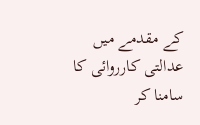کے مقدمے میں عدالتی کارروائی کا سامنا کر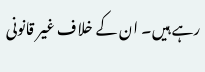رہے ہیں۔ ان کے خلاف غیر قانونی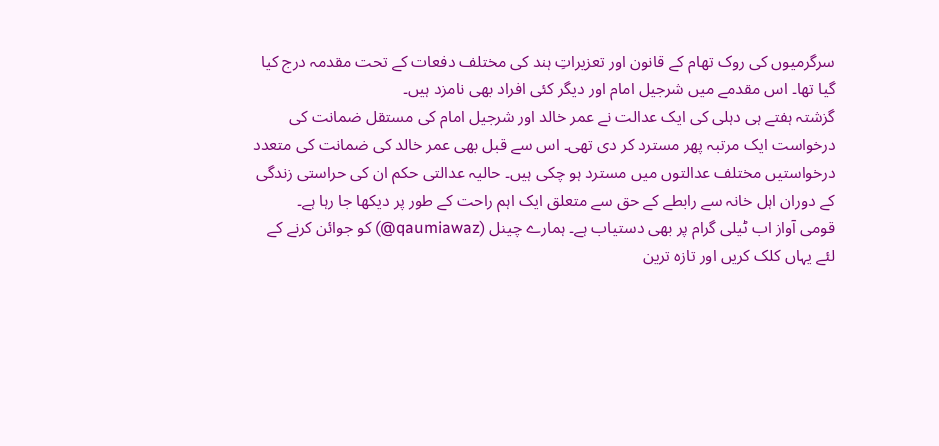سرگرمیوں کی روک تھام کے قانون اور تعزیراتِ ہند کی مختلف دفعات کے تحت مقدمہ درج کیا گیا تھا۔ اس مقدمے میں شرجیل امام اور دیگر کئی افراد بھی نامزد ہیں۔
گزشتہ ہفتے ہی دہلی کی ایک عدالت نے عمر خالد اور شرجیل امام کی مستقل ضمانت کی درخواست ایک مرتبہ پھر مسترد کر دی تھی۔ اس سے قبل بھی عمر خالد کی ضمانت کی متعدد درخواستیں مختلف عدالتوں میں مسترد ہو چکی ہیں۔ حالیہ عدالتی حکم ان کی حراستی زندگی کے دوران اہل خانہ سے رابطے کے حق سے متعلق ایک اہم راحت کے طور پر دیکھا جا رہا ہے۔
قومی آواز اب ٹیلی گرام پر بھی دستیاب ہے۔ ہمارے چینل (qaumiawaz@) کو جوائن کرنے کے لئے یہاں کلک کریں اور تازہ ترین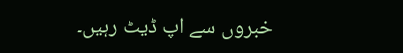خبروں سے اپ ڈیٹ رہیں۔